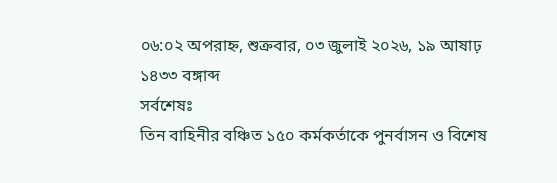০৬:০২ অপরাহ্ন, শুক্রবার, ০৩ জুলাই ২০২৬, ১৯ আষাঢ় ১৪৩৩ বঙ্গাব্দ
সর্বশেষঃ
তিন বাহিনীর বঞ্চিত ১৫০ কর্মকর্তাকে পুনর্বাসন ও বিশেষ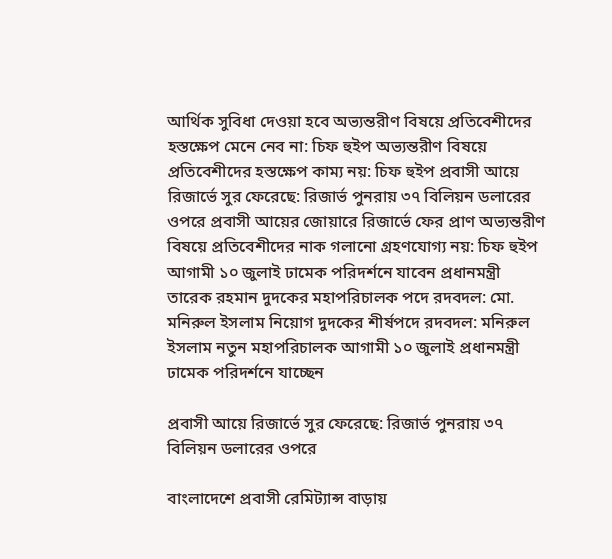আর্থিক সুবিধা দেওয়া হবে অভ্যন্তরীণ বিষয়ে প্রতিবেশীদের হস্তক্ষেপ মেনে নেব না: চিফ হুইপ অভ্যন্তরীণ বিষয়ে প্রতিবেশীদের হস্তক্ষেপ কাম্য নয়: চিফ হুইপ প্রবাসী আয়ে রিজার্ভে সুর ফেরেছে: রিজার্ভ পুনরায় ৩৭ বিলিয়ন ডলারের ওপরে প্রবাসী আয়ের জোয়ারে রিজার্ভে ফের প্রাণ অভ্যন্তরীণ বিষয়ে প্রতিবেশীদের নাক গলানো গ্রহণযোগ্য নয়: চিফ হুইপ আগামী ১০ জুলাই ঢামেক পরিদর্শনে যাবেন প্রধানমন্ত্রী তারেক রহমান দুদকের মহাপরিচালক পদে রদবদল: মো. মনিরুল ইসলাম নিয়োগ দুদকের শীর্ষপদে রদবদল: মনিরুল ইসলাম নতুন মহাপরিচালক আগামী ১০ জুলাই প্রধানমন্ত্রী ঢামেক পরিদর্শনে যাচ্ছেন

প্রবাসী আয়ে রিজার্ভে সুর ফেরেছে: রিজার্ভ পুনরায় ৩৭ বিলিয়ন ডলারের ওপরে

বাংলাদেশে প্রবাসী রেমিট্যান্স বাড়ায়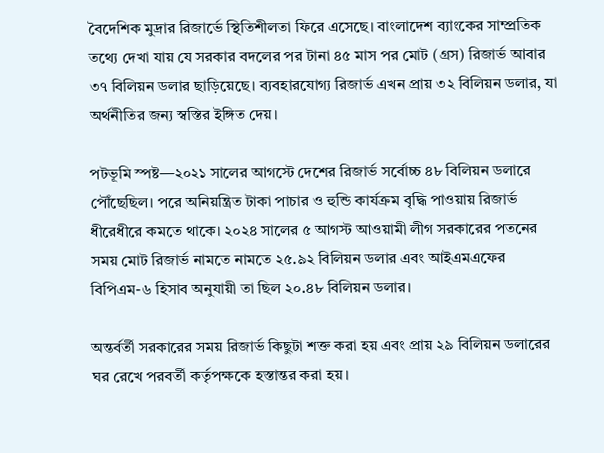বৈদেশিক মুদ্রার রিজার্ভে স্থিতিশীলতা ফিরে এসেছে। বাংলাদেশ ব্যাংকের সাম্প্রতিক তথ্যে দেখা যায় যে সরকার বদলের পর টানা ৪৫ মাস পর মোট (গ্রস) রিজার্ভ আবার ৩৭ বিলিয়ন ডলার ছাড়িয়েছে। ব্যবহারযোগ্য রিজার্ভ এখন প্রায় ৩২ বিলিয়ন ডলার, যা অর্থনীতির জন্য স্বস্তির ইঙ্গিত দেয়।

পটভূমি স্পষ্ট—২০২১ সালের আগস্টে দেশের রিজার্ভ সর্বোচ্চ ৪৮ বিলিয়ন ডলারে পৌঁছেছিল। পরে অনিয়ন্ত্রিত টাকা পাচার ও হুন্ডি কার্যক্রম বৃদ্ধি পাওয়ায় রিজার্ভ ধীরেধীরে কমতে থাকে। ২০২৪ সালের ৫ আগস্ট আওয়ামী লীগ সরকারের পতনের সময় মোট রিজার্ভ নামতে নামতে ২৫.৯২ বিলিয়ন ডলার এবং আইএমএফের বিপিএম-৬ হিসাব অনুযায়ী তা ছিল ২০.৪৮ বিলিয়ন ডলার।

অন্তর্বর্তী সরকারের সময় রিজার্ভ কিছুটা শক্ত করা হয় এবং প্রায় ২৯ বিলিয়ন ডলারের ঘর রেখে পরবর্তী কর্তৃপক্ষকে হস্তান্তর করা হয়।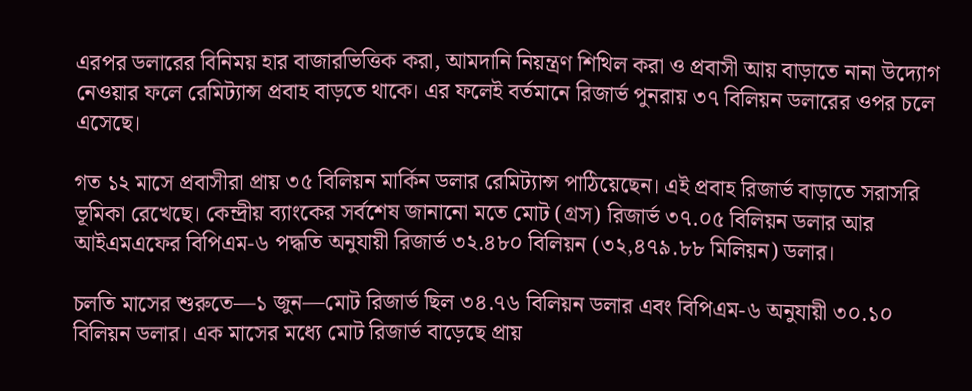এরপর ডলারের বিনিময় হার বাজারভিত্তিক করা, আমদানি নিয়ন্ত্রণ শিথিল করা ও প্রবাসী আয় বাড়াতে নানা উদ্যোগ নেওয়ার ফলে রেমিট্যান্স প্রবাহ বাড়তে থাকে। এর ফলেই বর্তমানে রিজার্ভ পুনরায় ৩৭ বিলিয়ন ডলারের ওপর চলে এসেছে।

গত ১২ মাসে প্রবাসীরা প্রায় ৩৫ বিলিয়ন মার্কিন ডলার রেমিট্যান্স পাঠিয়েছেন। এই প্রবাহ রিজার্ভ বাড়াতে সরাসরি ভূমিকা রেখেছে। কেন্দ্রীয় ব্যাংকের সর্বশেষ জানানো মতে মোট (গ্রস) রিজার্ভ ৩৭.০৫ বিলিয়ন ডলার আর আইএমএফের বিপিএম-৬ পদ্ধতি অনুযায়ী রিজার্ভ ৩২.৪৮০ বিলিয়ন (৩২,৪৭৯.৮৮ মিলিয়ন) ডলার।

চলতি মাসের শুরুতে—১ জুন—মোট রিজার্ভ ছিল ৩৪.৭৬ বিলিয়ন ডলার এবং বিপিএম-৬ অনুযায়ী ৩০.১০ বিলিয়ন ডলার। এক মাসের মধ্যে মোট রিজার্ভ বাড়েছে প্রায়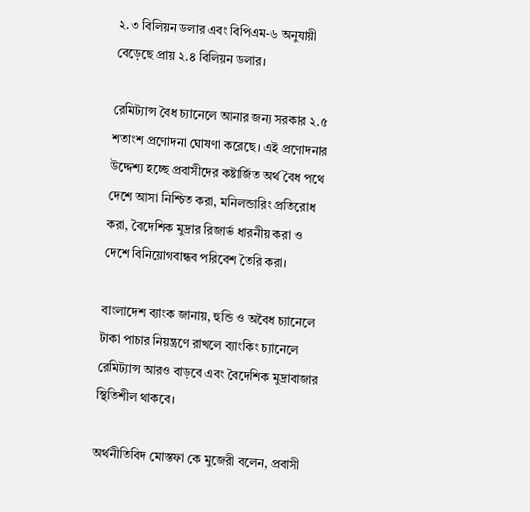২.৩ বিলিয়ন ডলার এবং বিপিএম-৬ অনুযায়ী বেড়েছে প্রায় ২.৪ বিলিয়ন ডলার।

রেমিট্যান্স বৈধ চ্যানেলে আনার জন্য সরকার ২.৫ শতাংশ প্রণোদনা ঘোষণা করেছে। এই প্রণোদনার উদ্দেশ্য হচ্ছে প্রবাসীদের কষ্টার্জিত অর্থ বৈধ পথে দেশে আসা নিশ্চিত করা, মনিলন্ডারিং প্রতিরোধ করা, বৈদেশিক মুদ্রার রিজার্ভ ধারনীয় করা ও দেশে বিনিয়োগবান্ধব পরিবেশ তৈরি করা।

বাংলাদেশ ব্যাংক জানায়, হুন্ডি ও অবৈধ চ্যানেলে টাকা পাচার নিয়ন্ত্রণে রাখলে ব্যাংকিং চ্যানেলে রেমিট্যান্স আরও বাড়বে এবং বৈদেশিক মুদ্রাবাজার স্থিতিশীল থাকবে।

অর্থনীতিবিদ মোস্তফা কে মুজেরী বলেন, প্রবাসী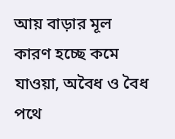আয় বাড়ার মূল কারণ হচ্ছে কমে যাওয়া, অবৈধ ও বৈধ পথে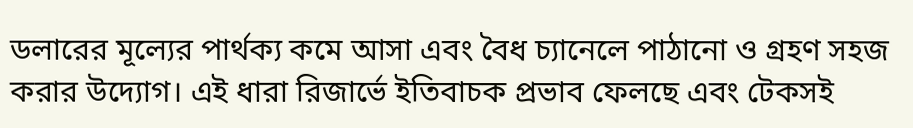ডলারের মূল্যের পার্থক্য কমে আসা এবং বৈধ চ্যানেলে পাঠানো ও গ্রহণ সহজ করার উদ্যোগ। এই ধারা রিজার্ভে ইতিবাচক প্রভাব ফেলছে এবং টেকসই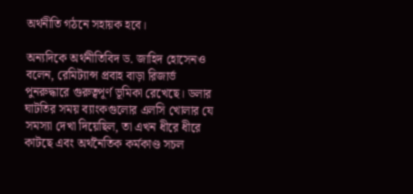অর্থনীতি গঠনে সহায়ক হবে।

অন্যদিকে অর্থনীতিবিদ ড. জাহিদ হোসেনও বলেন, রেমিট্যান্স প্রবাহ বাড়া রিজার্ভ পুনরুদ্ধারে গুরুত্বপূর্ণ ভূমিকা রেখেছে। ডলার ঘাটতির সময় ব্যাংকগুলোর এলসি খোলার যে সমস্যা দেখা দিয়েছিল, তা এখন ধীরে ধীরে কাটছে এবং অর্থনৈতিক কর্মকাণ্ড সচল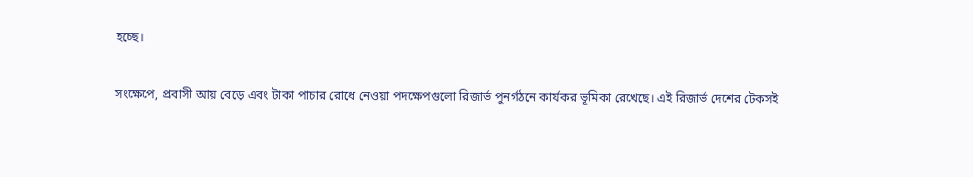হচ্ছে।

সংক্ষেপে, প্রবাসী আয় বেড়ে এবং টাকা পাচার রোধে নেওয়া পদক্ষেপগুলো রিজার্ভ পুনর্গঠনে কার্যকর ভূমিকা রেখেছে। এই রিজার্ভ দেশের টেকসই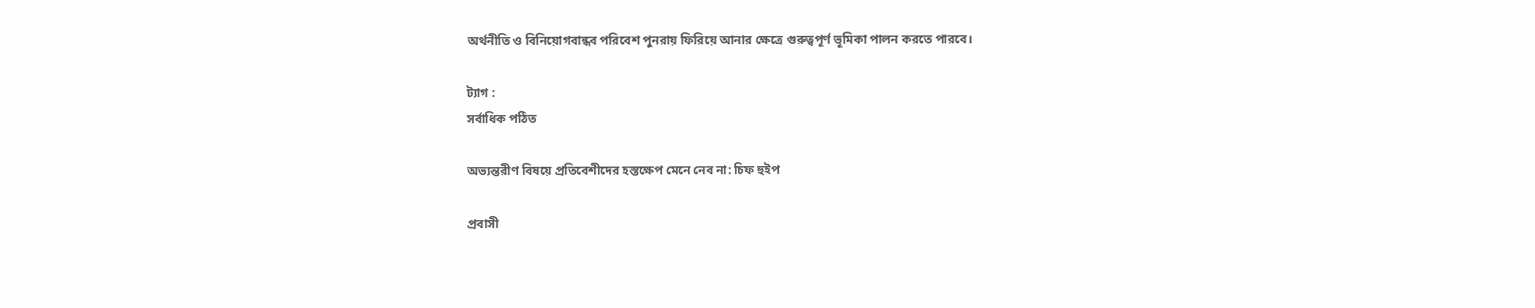অর্থনীতি ও বিনিয়োগবান্ধব পরিবেশ পুনরায় ফিরিয়ে আনার ক্ষেত্রে গুরুত্বপূর্ণ ভূমিকা পালন করতে পারবে।

ট্যাগ :
সর্বাধিক পঠিত

অভ্যন্তরীণ বিষয়ে প্রতিবেশীদের হস্তক্ষেপ মেনে নেব না: চিফ হুইপ

প্রবাসী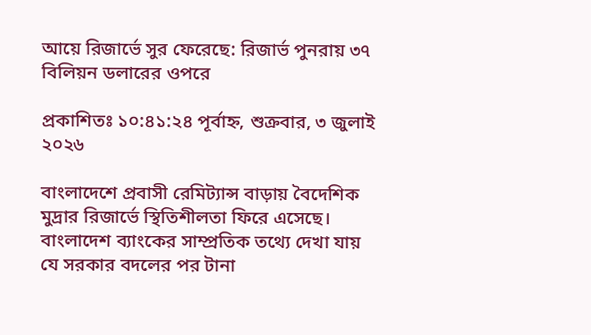আয়ে রিজার্ভে সুর ফেরেছে: রিজার্ভ পুনরায় ৩৭ বিলিয়ন ডলারের ওপরে

প্রকাশিতঃ ১০:৪১:২৪ পূর্বাহ্ন, শুক্রবার, ৩ জুলাই ২০২৬

বাংলাদেশে প্রবাসী রেমিট্যান্স বাড়ায় বৈদেশিক মুদ্রার রিজার্ভে স্থিতিশীলতা ফিরে এসেছে। বাংলাদেশ ব্যাংকের সাম্প্রতিক তথ্যে দেখা যায় যে সরকার বদলের পর টানা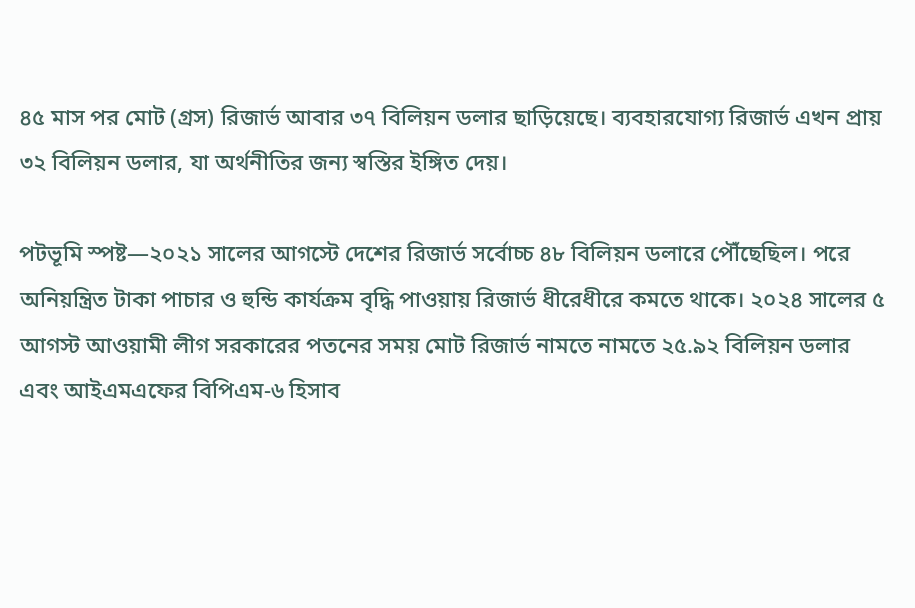৪৫ মাস পর মোট (গ্রস) রিজার্ভ আবার ৩৭ বিলিয়ন ডলার ছাড়িয়েছে। ব্যবহারযোগ্য রিজার্ভ এখন প্রায় ৩২ বিলিয়ন ডলার, যা অর্থনীতির জন্য স্বস্তির ইঙ্গিত দেয়।

পটভূমি স্পষ্ট—২০২১ সালের আগস্টে দেশের রিজার্ভ সর্বোচ্চ ৪৮ বিলিয়ন ডলারে পৌঁছেছিল। পরে অনিয়ন্ত্রিত টাকা পাচার ও হুন্ডি কার্যক্রম বৃদ্ধি পাওয়ায় রিজার্ভ ধীরেধীরে কমতে থাকে। ২০২৪ সালের ৫ আগস্ট আওয়ামী লীগ সরকারের পতনের সময় মোট রিজার্ভ নামতে নামতে ২৫.৯২ বিলিয়ন ডলার এবং আইএমএফের বিপিএম-৬ হিসাব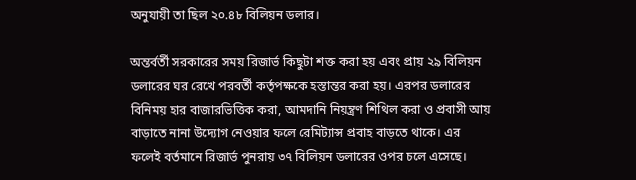অনুযায়ী তা ছিল ২০.৪৮ বিলিয়ন ডলার।

অন্তর্বর্তী সরকারের সময় রিজার্ভ কিছুটা শক্ত করা হয় এবং প্রায় ২৯ বিলিয়ন ডলারের ঘর রেখে পরবর্তী কর্তৃপক্ষকে হস্তান্তর করা হয়। এরপর ডলারের বিনিময় হার বাজারভিত্তিক করা, আমদানি নিয়ন্ত্রণ শিথিল করা ও প্রবাসী আয় বাড়াতে নানা উদ্যোগ নেওয়ার ফলে রেমিট্যান্স প্রবাহ বাড়তে থাকে। এর ফলেই বর্তমানে রিজার্ভ পুনরায় ৩৭ বিলিয়ন ডলারের ওপর চলে এসেছে।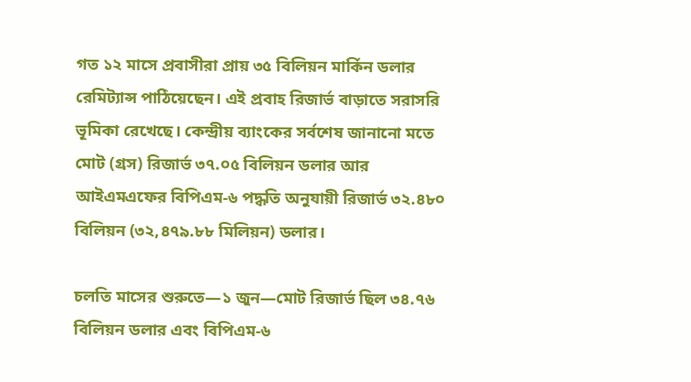গত ১২ মাসে প্রবাসীরা প্রায় ৩৫ বিলিয়ন মার্কিন ডলার রেমিট্যান্স পাঠিয়েছেন। এই প্রবাহ রিজার্ভ বাড়াতে সরাসরি ভূমিকা রেখেছে। কেন্দ্রীয় ব্যাংকের সর্বশেষ জানানো মতে মোট (গ্রস) রিজার্ভ ৩৭.০৫ বিলিয়ন ডলার আর আইএমএফের বিপিএম-৬ পদ্ধতি অনুযায়ী রিজার্ভ ৩২.৪৮০ বিলিয়ন (৩২,৪৭৯.৮৮ মিলিয়ন) ডলার।

চলতি মাসের শুরুতে—১ জুন—মোট রিজার্ভ ছিল ৩৪.৭৬ বিলিয়ন ডলার এবং বিপিএম-৬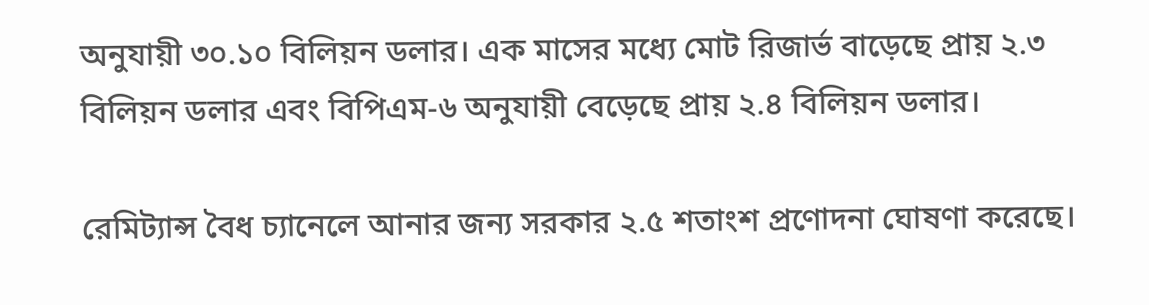অনুযায়ী ৩০.১০ বিলিয়ন ডলার। এক মাসের মধ্যে মোট রিজার্ভ বাড়েছে প্রায় ২.৩ বিলিয়ন ডলার এবং বিপিএম-৬ অনুযায়ী বেড়েছে প্রায় ২.৪ বিলিয়ন ডলার।

রেমিট্যান্স বৈধ চ্যানেলে আনার জন্য সরকার ২.৫ শতাংশ প্রণোদনা ঘোষণা করেছে।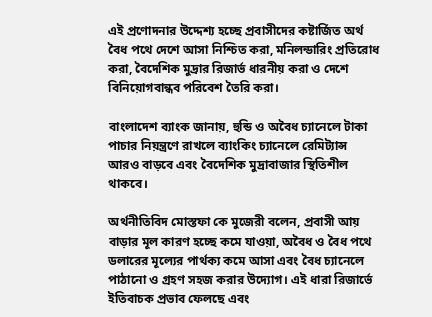এই প্রণোদনার উদ্দেশ্য হচ্ছে প্রবাসীদের কষ্টার্জিত অর্থ বৈধ পথে দেশে আসা নিশ্চিত করা, মনিলন্ডারিং প্রতিরোধ করা, বৈদেশিক মুদ্রার রিজার্ভ ধারনীয় করা ও দেশে বিনিয়োগবান্ধব পরিবেশ তৈরি করা।

বাংলাদেশ ব্যাংক জানায়, হুন্ডি ও অবৈধ চ্যানেলে টাকা পাচার নিয়ন্ত্রণে রাখলে ব্যাংকিং চ্যানেলে রেমিট্যান্স আরও বাড়বে এবং বৈদেশিক মুদ্রাবাজার স্থিতিশীল থাকবে।

অর্থনীতিবিদ মোস্তফা কে মুজেরী বলেন, প্রবাসী আয় বাড়ার মূল কারণ হচ্ছে কমে যাওয়া, অবৈধ ও বৈধ পথে ডলারের মূল্যের পার্থক্য কমে আসা এবং বৈধ চ্যানেলে পাঠানো ও গ্রহণ সহজ করার উদ্যোগ। এই ধারা রিজার্ভে ইতিবাচক প্রভাব ফেলছে এবং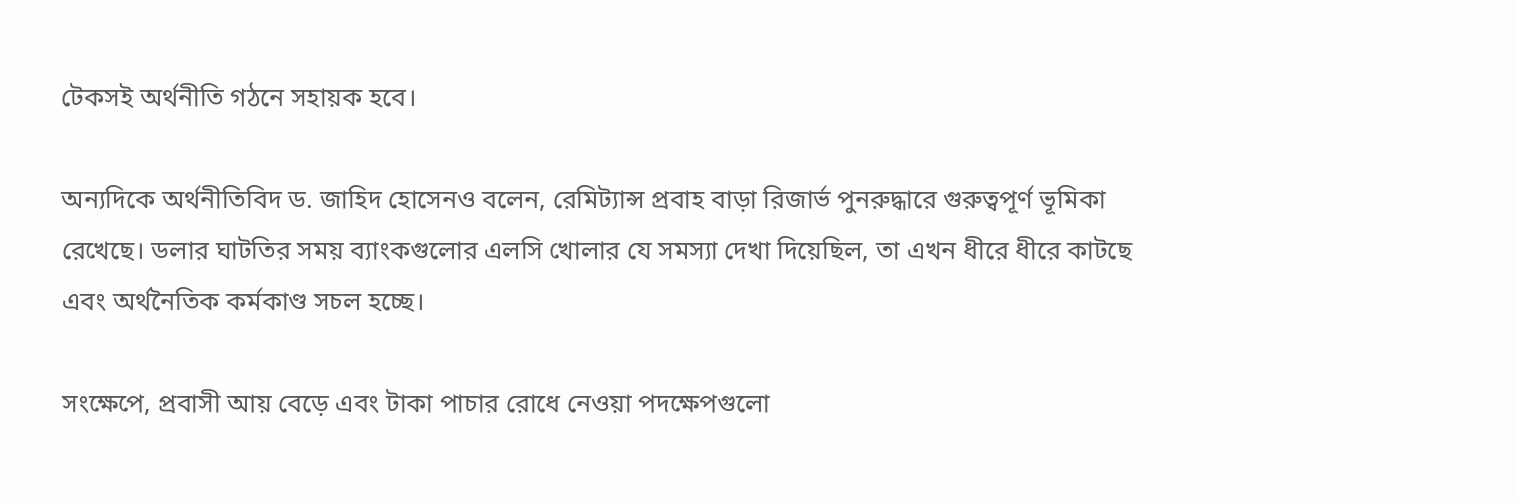টেকসই অর্থনীতি গঠনে সহায়ক হবে।

অন্যদিকে অর্থনীতিবিদ ড. জাহিদ হোসেনও বলেন, রেমিট্যান্স প্রবাহ বাড়া রিজার্ভ পুনরুদ্ধারে গুরুত্বপূর্ণ ভূমিকা রেখেছে। ডলার ঘাটতির সময় ব্যাংকগুলোর এলসি খোলার যে সমস্যা দেখা দিয়েছিল, তা এখন ধীরে ধীরে কাটছে এবং অর্থনৈতিক কর্মকাণ্ড সচল হচ্ছে।

সংক্ষেপে, প্রবাসী আয় বেড়ে এবং টাকা পাচার রোধে নেওয়া পদক্ষেপগুলো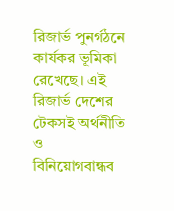রিজার্ভ পুনর্গঠনে কার্যকর ভূমিকা রেখেছে। এই রিজার্ভ দেশের টেকসই অর্থনীতি ও বিনিয়োগবান্ধব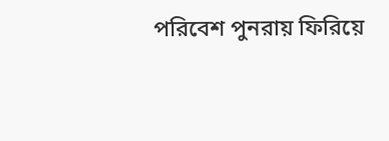পরিবেশ পুনরায় ফিরিয়ে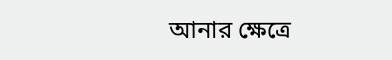আনার ক্ষেত্রে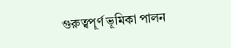গুরুত্বপূর্ণ ভূমিকা পালন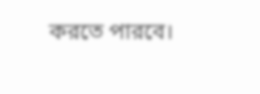করতে পারবে।